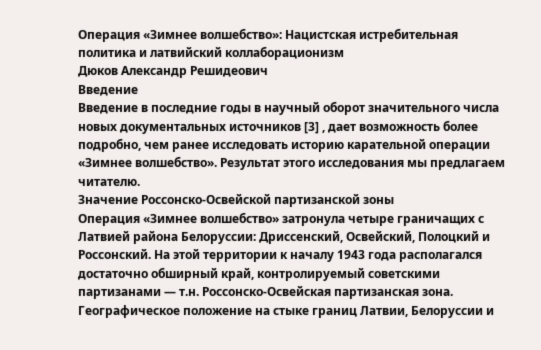Операция «Зимнее волшебство»: Нацистская истребительная политика и латвийский коллаборационизм
Дюков Александр Решидеович
Введение
Введение в последние годы в научный оборот значительного числа новых документальных источников [3] , дает возможность более подробно, чем ранее исследовать историю карательной операции «Зимнее волшебство». Результат этого исследования мы предлагаем читателю.
Значение Россонско-Освейской партизанской зоны
Операция «Зимнее волшебство» затронула четыре граничащих с Латвией района Белоруссии: Дриссенский, Освейский, Полоцкий и Россонский. На этой территории к началу 1943 года располагался достаточно обширный край, контролируемый советскими партизанами — т.н. Россонско-Освейская партизанская зона. Географическое положение на стыке границ Латвии, Белоруссии и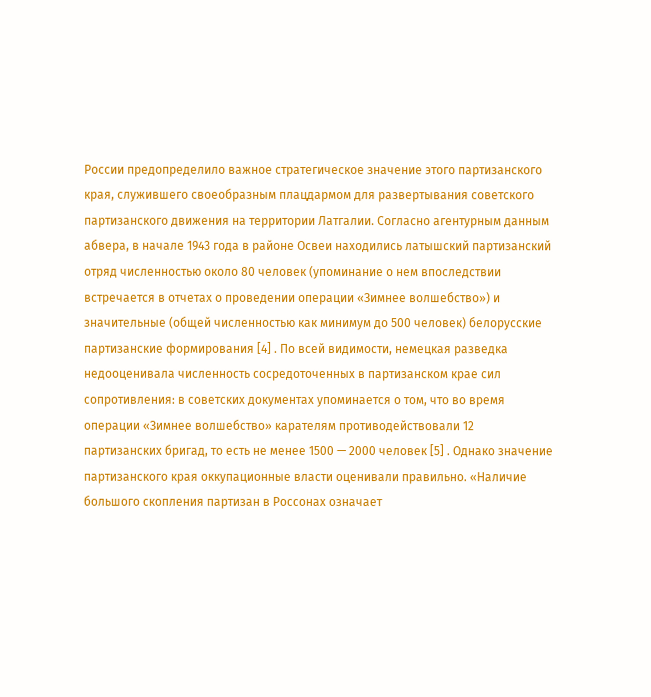России предопределило важное стратегическое значение этого партизанского края, служившего своеобразным плацдармом для развертывания советского партизанского движения на территории Латгалии. Согласно агентурным данным абвера, в начале 1943 года в районе Освеи находились латышский партизанский отряд численностью около 80 человек (упоминание о нем впоследствии встречается в отчетах о проведении операции «Зимнее волшебство») и значительные (общей численностью как минимум до 500 человек) белорусские партизанские формирования [4] . По всей видимости, немецкая разведка недооценивала численность сосредоточенных в партизанском крае сил сопротивления: в советских документах упоминается о том, что во время операции «Зимнее волшебство» карателям противодействовали 12 партизанских бригад, то есть не менее 1500 — 2000 человек [5] . Однако значение партизанского края оккупационные власти оценивали правильно. «Наличие большого скопления партизан в Россонах означает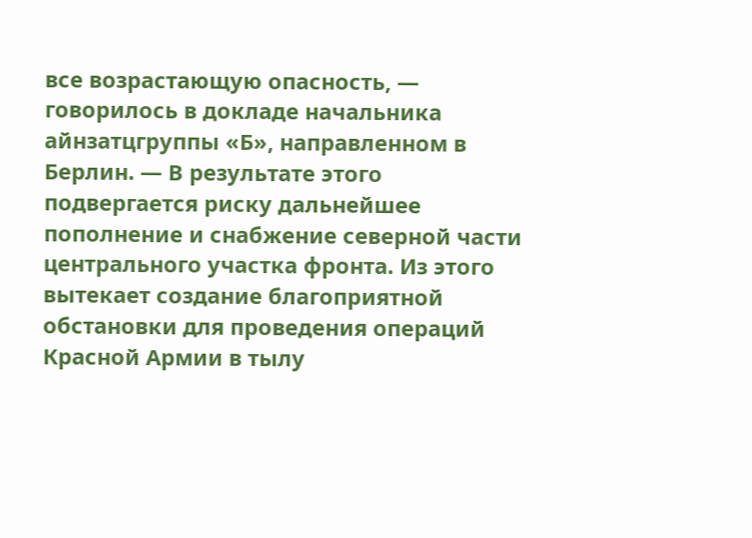все возрастающую опасность, — говорилось в докладе начальника айнзатцгруппы «Б», направленном в Берлин. — В результате этого подвергается риску дальнейшее пополнение и снабжение северной части центрального участка фронта. Из этого вытекает создание благоприятной обстановки для проведения операций Красной Армии в тылу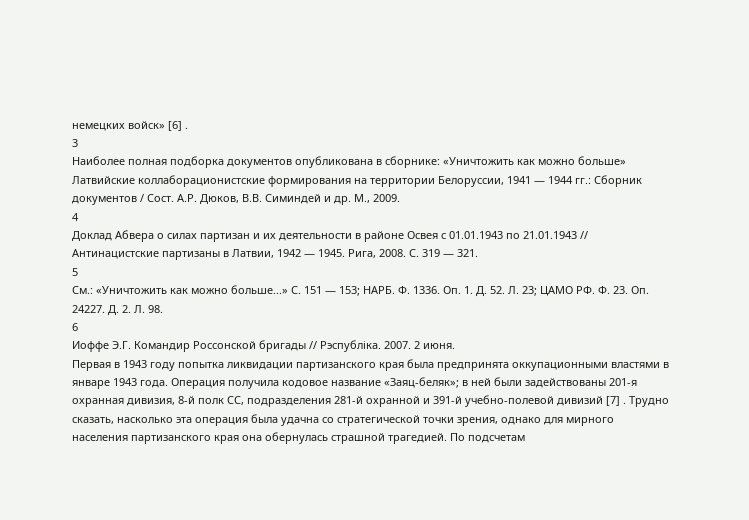немецких войск» [6] .
3
Наиболее полная подборка документов опубликована в сборнике: «Уничтожить как можно больше» Латвийские коллаборационистские формирования на территории Белоруссии, 1941 — 1944 гг.: Сборник документов / Сост. А.Р. Дюков, В.В. Симиндей и др. М., 2009.
4
Доклад Абвера о силах партизан и их деятельности в районе Освея с 01.01.1943 по 21.01.1943 // Антинацистские партизаны в Латвии, 1942 — 1945. Рига, 2008. С. 319 — 321.
5
См.: «Уничтожить как можно больше...» С. 151 — 153; НАРБ. Ф. 1336. Оп. 1. Д. 52. Л. 23; ЦАМО РФ. Ф. 23. Оп. 24227. Д. 2. Л. 98.
6
Иоффе Э.Г. Командир Россонской бригады // Рэспублiка. 2007. 2 июня.
Первая в 1943 году попытка ликвидации партизанского края была предпринята оккупационными властями в январе 1943 года. Операция получила кодовое название «Заяц-беляк»; в ней были задействованы 201-я охранная дивизия, 8-й полк СС, подразделения 281-й охранной и 391-й учебно-полевой дивизий [7] . Трудно сказать, насколько эта операция была удачна со стратегической точки зрения, однако для мирного населения партизанского края она обернулась страшной трагедией. По подсчетам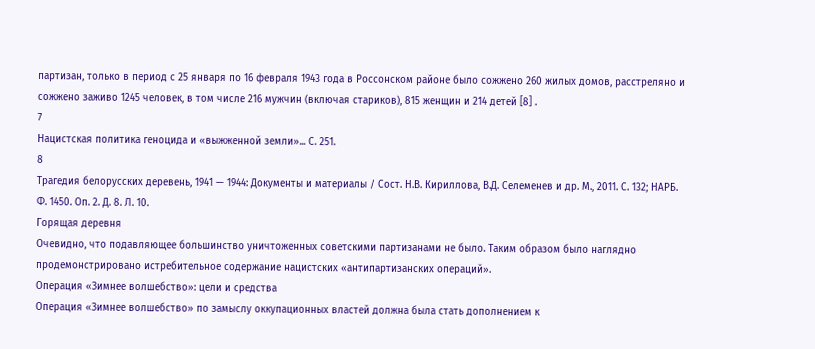партизан, только в период с 25 января по 16 февраля 1943 года в Россонском районе было сожжено 260 жилых домов, расстреляно и сожжено заживо 1245 человек, в том числе 216 мужчин (включая стариков), 815 женщин и 214 детей [8] .
7
Нацистская политика геноцида и «выжженной земли»... С. 251.
8
Трагедия белорусских деревень, 1941 — 1944: Документы и материалы / Сост. Н.В. Кириллова, В.Д. Селеменев и др. М., 2011. С. 132; НАРБ. Ф. 1450. Оп. 2. Д. 8. Л. 10.
Горящая деревня
Очевидно, что подавляющее большинство уничтоженных советскими партизанами не было. Таким образом было наглядно продемонстрировано истребительное содержание нацистских «антипартизанских операций».
Операция «Зимнее волшебство»: цели и средства
Операция «Зимнее волшебство» по замыслу оккупационных властей должна была стать дополнением к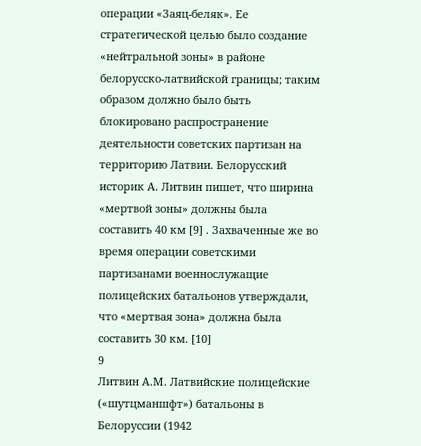операции «Заяц-беляк». Ее стратегической целью было создание «нейтральной зоны» в районе белорусско-латвийской границы; таким образом должно было быть блокировано распространение деятельности советских партизан на территорию Латвии. Белорусский историк А. Литвин пишет, что ширина «мертвой зоны» должны была составить 40 км [9] . Захваченные же во время операции советскими партизанами военнослужащие полицейских батальонов утверждали, что «мертвая зона» должна была составить 30 км. [10]
9
Литвин А.М. Латвийские полицейские («шутцманшфт») батальоны в Белоруссии (1942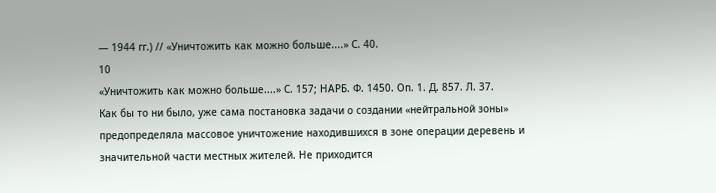— 1944 гг.) // «Уничтожить как можно больше....» С. 40.
10
«Уничтожить как можно больше....» С. 157; НАРБ. Ф. 1450. Оп. 1. Д. 857. Л. 37.
Как бы то ни было, уже сама постановка задачи о создании «нейтральной зоны» предопределяла массовое уничтожение находившихся в зоне операции деревень и значительной части местных жителей. Не приходится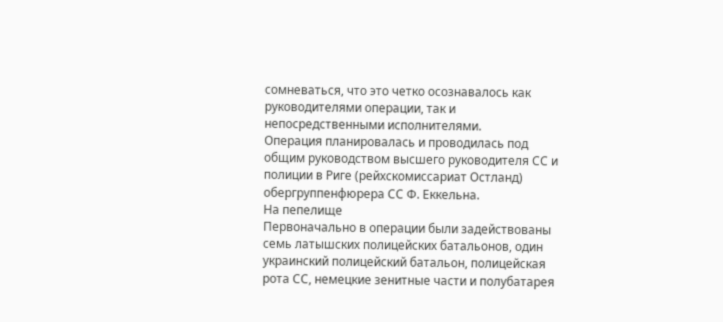сомневаться, что это четко осознавалось как руководителями операции, так и непосредственными исполнителями.
Операция планировалась и проводилась под общим руководством высшего руководителя СС и полиции в Риге (рейхскомиссариат Остланд) обергруппенфюрера СС Ф. Еккельна.
На пепелище
Первоначально в операции были задействованы семь латышских полицейских батальонов, один украинский полицейский батальон, полицейская рота СС, немецкие зенитные части и полубатарея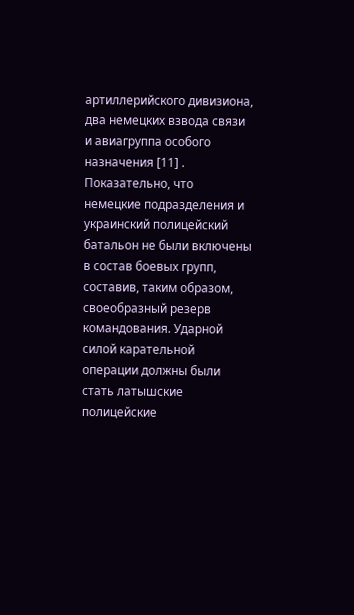артиллерийского дивизиона, два немецких взвода связи и авиагруппа особого назначения [11] . Показательно, что немецкие подразделения и украинский полицейский батальон не были включены в состав боевых групп, составив, таким образом, своеобразный резерв командования. Ударной силой карательной операции должны были стать латышские полицейские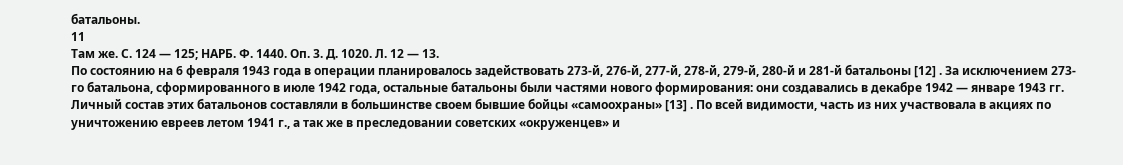батальоны.
11
Там же. С. 124 — 125; НАРБ. Ф. 1440. Оп. 3. Д. 1020. Л. 12 — 13.
По состоянию на 6 февраля 1943 года в операции планировалось задействовать 273-й, 276-й, 277-й, 278-й, 279-й, 280-й и 281-й батальоны [12] . За исключением 273-го батальона, сформированного в июле 1942 года, остальные батальоны были частями нового формирования: они создавались в декабре 1942 — январе 1943 гг. Личный состав этих батальонов составляли в большинстве своем бывшие бойцы «самоохраны» [13] . По всей видимости, часть из них участвовала в акциях по уничтожению евреев летом 1941 г., а так же в преследовании советских «окруженцев» и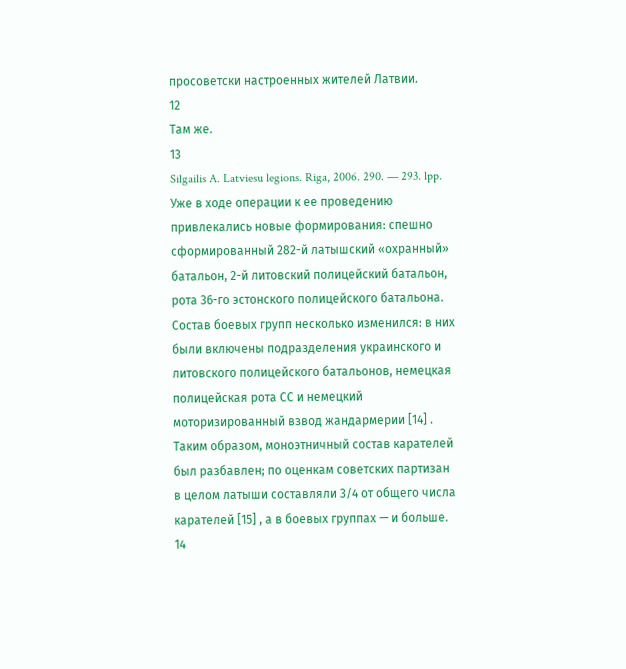просоветски настроенных жителей Латвии.
12
Там же.
13
Silgailis A. Latviesu legions. Riga, 2006. 290. — 293. lpp.
Уже в ходе операции к ее проведению привлекались новые формирования: спешно сформированный 282-й латышский «охранный» батальон, 2-й литовский полицейский батальон, рота 36-го эстонского полицейского батальона. Состав боевых групп несколько изменился: в них были включены подразделения украинского и литовского полицейского батальонов, немецкая полицейская рота СС и немецкий моторизированный взвод жандармерии [14] . Таким образом, моноэтничный состав карателей был разбавлен; по оценкам советских партизан в целом латыши составляли 3/4 от общего числа карателей [15] , а в боевых группах — и больше.
14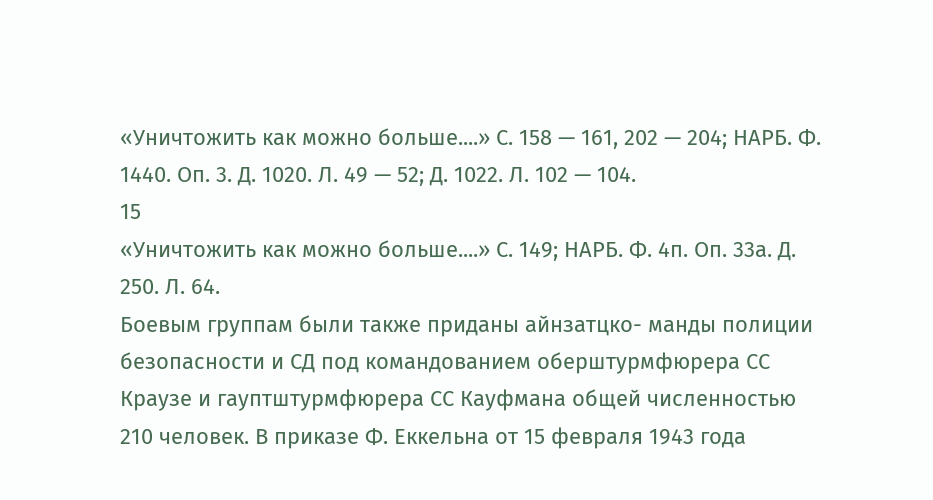«Уничтожить как можно больше....» С. 158 — 161, 202 — 204; НАРБ. Ф. 1440. Оп. 3. Д. 1020. Л. 49 — 52; Д. 1022. Л. 102 — 104.
15
«Уничтожить как можно больше....» С. 149; НАРБ. Ф. 4п. Оп. 33а. Д. 250. Л. 64.
Боевым группам были также приданы айнзатцко- манды полиции безопасности и СД под командованием оберштурмфюрера СС Краузе и гауптштурмфюрера СС Кауфмана общей численностью 210 человек. В приказе Ф. Еккельна от 15 февраля 1943 года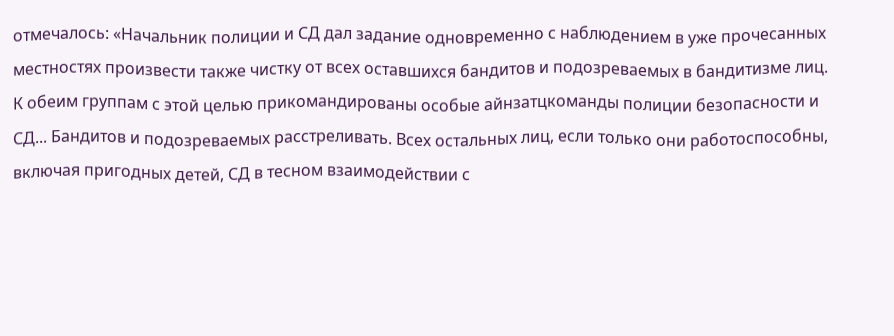отмечалось: «Начальник полиции и СД дал задание одновременно с наблюдением в уже прочесанных местностях произвести также чистку от всех оставшихся бандитов и подозреваемых в бандитизме лиц. К обеим группам с этой целью прикомандированы особые айнзатцкоманды полиции безопасности и СД... Бандитов и подозреваемых расстреливать. Всех остальных лиц, если только они работоспособны, включая пригодных детей, СД в тесном взаимодействии с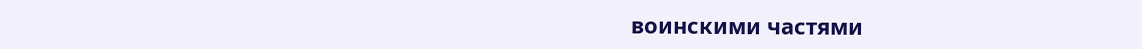воинскими частями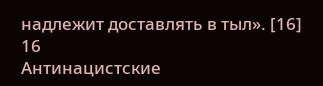надлежит доставлять в тыл». [16]
16
Антинацистские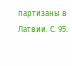партизаны в Латвии. С. 95.